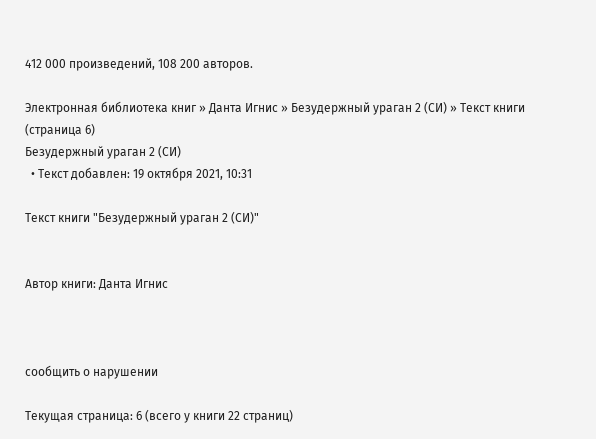412 000 произведений, 108 200 авторов.

Электронная библиотека книг » Данта Игнис » Безудержный ураган 2 (СИ) » Текст книги (страница 6)
Безудержный ураган 2 (СИ)
  • Текст добавлен: 19 октября 2021, 10:31

Текст книги "Безудержный ураган 2 (СИ)"


Автор книги: Данта Игнис



сообщить о нарушении

Текущая страница: 6 (всего у книги 22 страниц)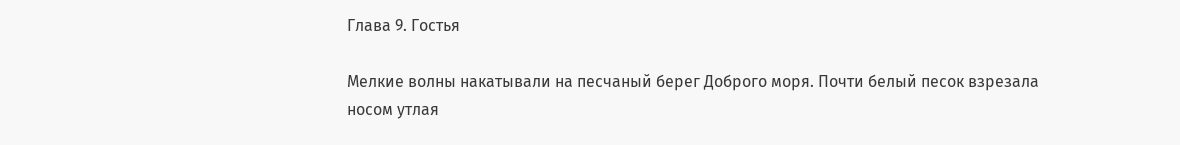Глава 9. Гостья

Мелкие волны накатывали на песчаный берег Доброго моря. Почти белый песок взрезала носом утлая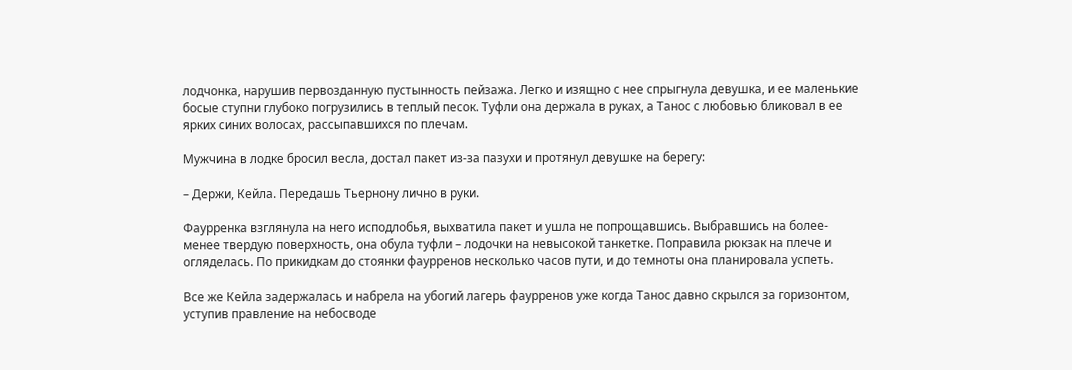лодчонка, нарушив первозданную пустынность пейзажа. Легко и изящно с нее спрыгнула девушка, и ее маленькие босые ступни глубоко погрузились в теплый песок. Туфли она держала в руках, а Танос с любовью бликовал в ее ярких синих волосах, рассыпавшихся по плечам.

Мужчина в лодке бросил весла, достал пакет из-за пазухи и протянул девушке на берегу:

– Держи, Кейла. Передашь Тьернону лично в руки.

Фаурренка взглянула на него исподлобья, выхватила пакет и ушла не попрощавшись. Выбравшись на более-менее твердую поверхность, она обула туфли – лодочки на невысокой танкетке. Поправила рюкзак на плече и огляделась. По прикидкам до стоянки фаурренов несколько часов пути, и до темноты она планировала успеть.

Все же Кейла задержалась и набрела на убогий лагерь фаурренов уже когда Танос давно скрылся за горизонтом, уступив правление на небосводе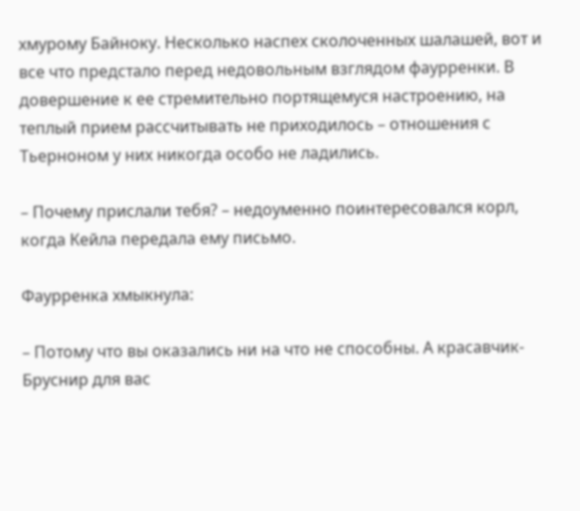хмурому Байноку. Несколько наспех сколоченных шалашей, вот и все что предстало перед недовольным взглядом фаурренки. В довершение к ее стремительно портящемуся настроению, на теплый прием рассчитывать не приходилось – отношения с Тьерноном у них никогда особо не ладились.

– Почему прислали тебя? – недоуменно поинтересовался корл, когда Кейла передала ему письмо.

Фаурренка хмыкнула:

– Потому что вы оказались ни на что не способны. А красавчик-Бруснир для вас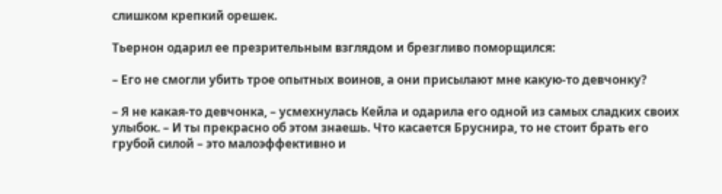слишком крепкий орешек.

Тьернон одарил ее презрительным взглядом и брезгливо поморщился:

– Его не смогли убить трое опытных воинов, а они присылают мне какую-то девчонку?

– Я не какая-то девчонка, – усмехнулась Кейла и одарила его одной из самых сладких своих улыбок. – И ты прекрасно об этом знаешь. Что касается Бруснира, то не стоит брать его грубой силой – это малоэффективно и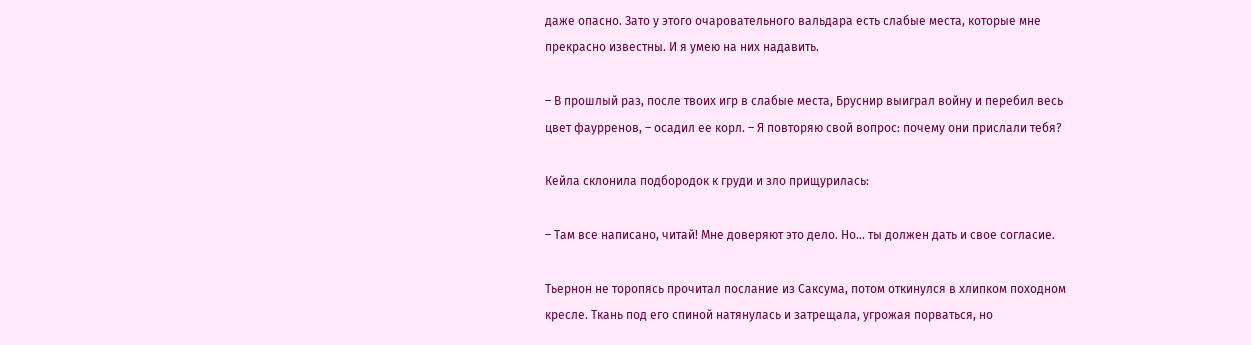даже опасно. Зато у этого очаровательного вальдара есть слабые места, которые мне прекрасно известны. И я умею на них надавить.

– В прошлый раз, после твоих игр в слабые места, Бруснир выиграл войну и перебил весь цвет фаурренов, – осадил ее корл. – Я повторяю свой вопрос: почему они прислали тебя?

Кейла склонила подбородок к груди и зло прищурилась:

– Там все написано, читай! Мне доверяют это дело. Но… ты должен дать и свое согласие.

Тьернон не торопясь прочитал послание из Саксума, потом откинулся в хлипком походном кресле. Ткань под его спиной натянулась и затрещала, угрожая порваться, но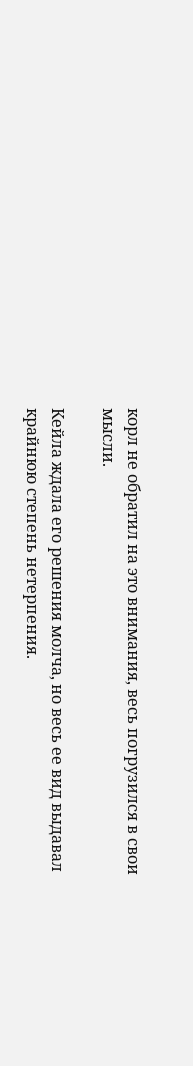корл не обратил на это внимания, весь погрузился в свои мысли.

Кейла ждала его решения молча, но весь ее вид выдавал крайнюю степень нетерпения.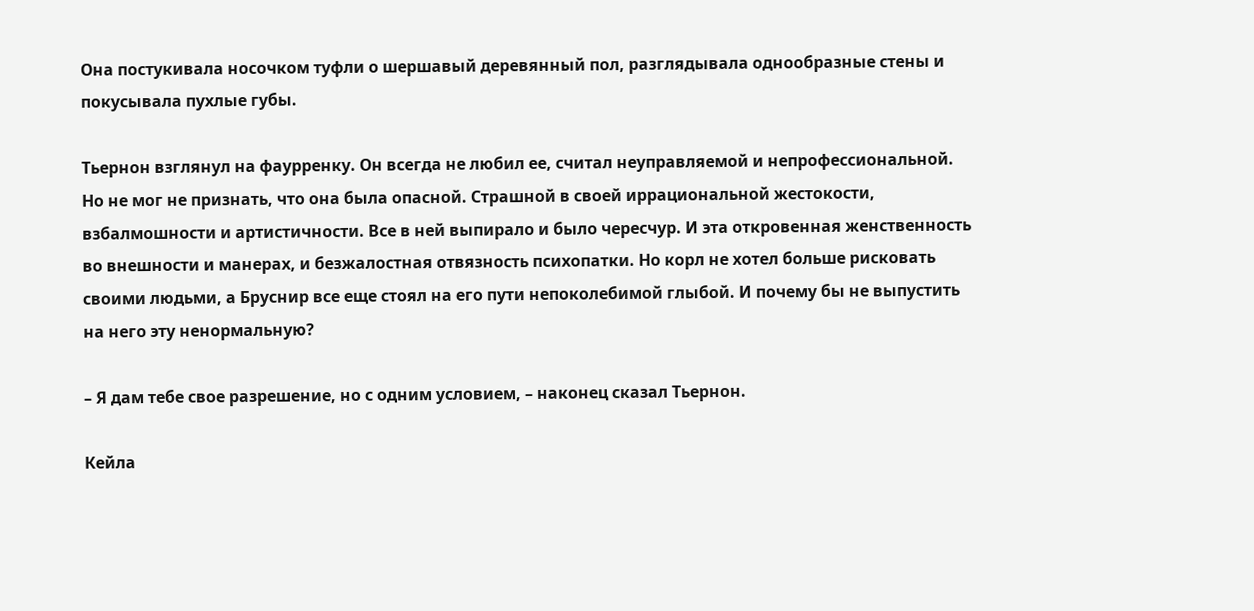Она постукивала носочком туфли о шершавый деревянный пол, разглядывала однообразные стены и покусывала пухлые губы.

Тьернон взглянул на фаурренку. Он всегда не любил ее, считал неуправляемой и непрофессиональной. Но не мог не признать, что она была опасной. Страшной в своей иррациональной жестокости, взбалмошности и артистичности. Все в ней выпирало и было чересчур. И эта откровенная женственность во внешности и манерах, и безжалостная отвязность психопатки. Но корл не хотел больше рисковать своими людьми, а Бруснир все еще стоял на его пути непоколебимой глыбой. И почему бы не выпустить на него эту ненормальную?

– Я дам тебе свое разрешение, но с одним условием, – наконец сказал Тьернон.

Кейла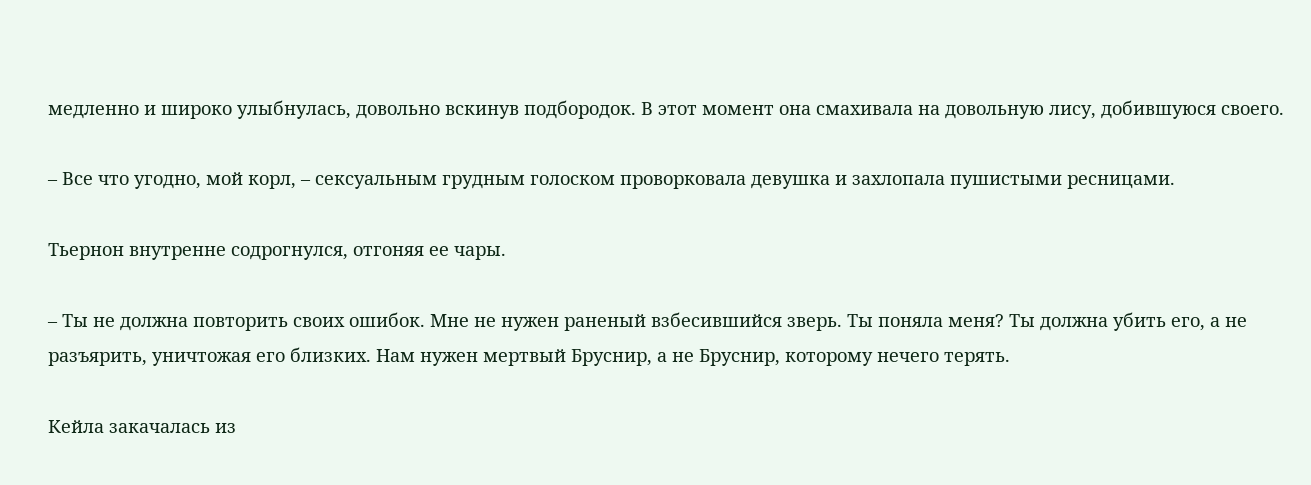медленно и широко улыбнулась, довольно вскинув подбородок. В этот момент она смахивала на довольную лису, добившуюся своего.

– Все что угодно, мой корл, – сексуальным грудным голоском проворковала девушка и захлопала пушистыми ресницами.

Тьернон внутренне содрогнулся, отгоняя ее чары.

– Ты не должна повторить своих ошибок. Мне не нужен раненый взбесившийся зверь. Ты поняла меня? Ты должна убить его, а не разъярить, уничтожая его близких. Нам нужен мертвый Бруснир, а не Бруснир, которому нечего терять.

Кейла закачалась из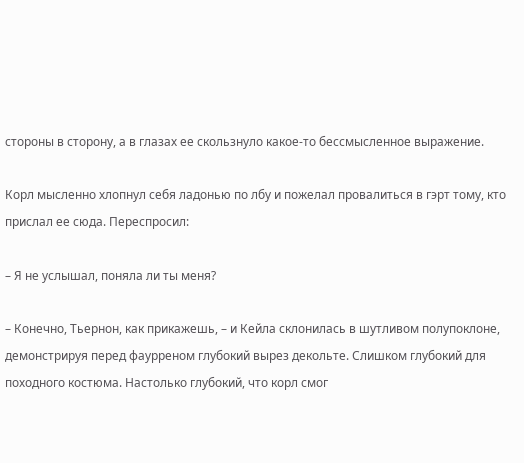стороны в сторону, а в глазах ее скользнуло какое-то бессмысленное выражение.

Корл мысленно хлопнул себя ладонью по лбу и пожелал провалиться в гэрт тому, кто прислал ее сюда. Переспросил:

– Я не услышал, поняла ли ты меня?

– Конечно, Тьернон, как прикажешь, – и Кейла склонилась в шутливом полупоклоне, демонстрируя перед фаурреном глубокий вырез декольте. Слишком глубокий для походного костюма. Настолько глубокий, что корл смог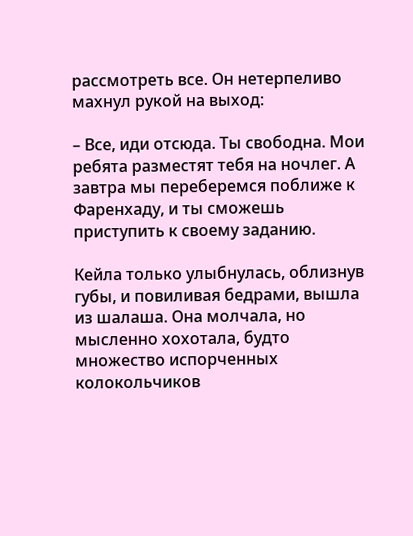рассмотреть все. Он нетерпеливо махнул рукой на выход:

– Все, иди отсюда. Ты свободна. Мои ребята разместят тебя на ночлег. А завтра мы переберемся поближе к Фаренхаду, и ты сможешь приступить к своему заданию.

Кейла только улыбнулась, облизнув губы, и повиливая бедрами, вышла из шалаша. Она молчала, но мысленно хохотала, будто множество испорченных колокольчиков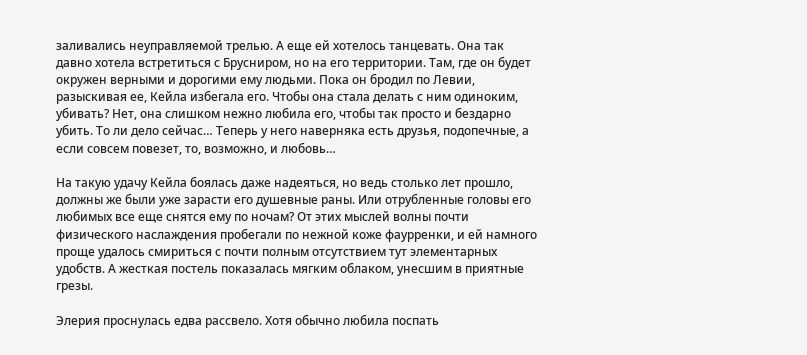заливались неуправляемой трелью. А еще ей хотелось танцевать. Она так давно хотела встретиться с Брусниром, но на его территории. Там, где он будет окружен верными и дорогими ему людьми. Пока он бродил по Левии, разыскивая ее, Кейла избегала его. Чтобы она стала делать с ним одиноким, убивать? Нет, она слишком нежно любила его, чтобы так просто и бездарно убить. То ли дело сейчас… Теперь у него наверняка есть друзья, подопечные, а если совсем повезет, то, возможно, и любовь…

На такую удачу Кейла боялась даже надеяться, но ведь столько лет прошло, должны же были уже зарасти его душевные раны. Или отрубленные головы его любимых все еще снятся ему по ночам? От этих мыслей волны почти физического наслаждения пробегали по нежной коже фаурренки, и ей намного проще удалось смириться с почти полным отсутствием тут элементарных удобств. А жесткая постель показалась мягким облаком, унесшим в приятные грезы.

Элерия проснулась едва рассвело. Хотя обычно любила поспать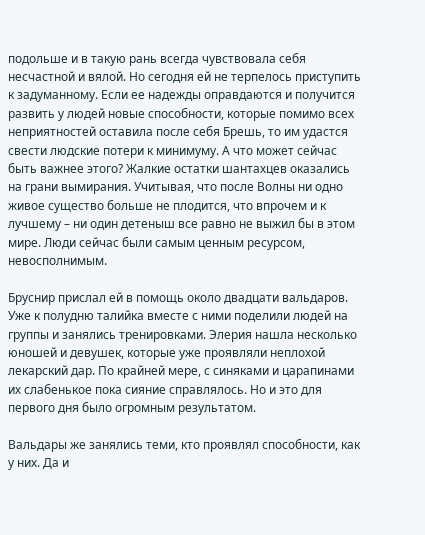подольше и в такую рань всегда чувствовала себя несчастной и вялой. Но сегодня ей не терпелось приступить к задуманному. Если ее надежды оправдаются и получится развить у людей новые способности, которые помимо всех неприятностей оставила после себя Брешь, то им удастся свести людские потери к минимуму. А что может сейчас быть важнее этого? Жалкие остатки шантахцев оказались на грани вымирания. Учитывая, что после Волны ни одно живое существо больше не плодится, что впрочем и к лучшему – ни один детеныш все равно не выжил бы в этом мире. Люди сейчас были самым ценным ресурсом, невосполнимым.

Бруснир прислал ей в помощь около двадцати вальдаров. Уже к полудню талийка вместе с ними поделили людей на группы и занялись тренировками. Элерия нашла несколько юношей и девушек, которые уже проявляли неплохой лекарский дар. По крайней мере, с синяками и царапинами их слабенькое пока сияние справлялось. Но и это для первого дня было огромным результатом.

Вальдары же занялись теми, кто проявлял способности, как у них. Да и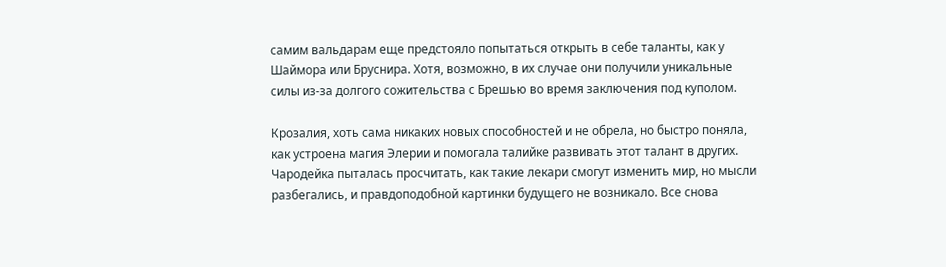самим вальдарам еще предстояло попытаться открыть в себе таланты, как у Шаймора или Бруснира. Хотя, возможно, в их случае они получили уникальные силы из-за долгого сожительства с Брешью во время заключения под куполом.

Крозалия, хоть сама никаких новых способностей и не обрела, но быстро поняла, как устроена магия Элерии и помогала талийке развивать этот талант в других. Чародейка пыталась просчитать, как такие лекари смогут изменить мир, но мысли разбегались, и правдоподобной картинки будущего не возникало. Все снова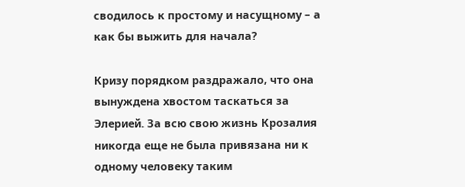сводилось к простому и насущному – а как бы выжить для начала?

Кризу порядком раздражало, что она вынуждена хвостом таскаться за Элерией. За всю свою жизнь Крозалия никогда еще не была привязана ни к одному человеку таким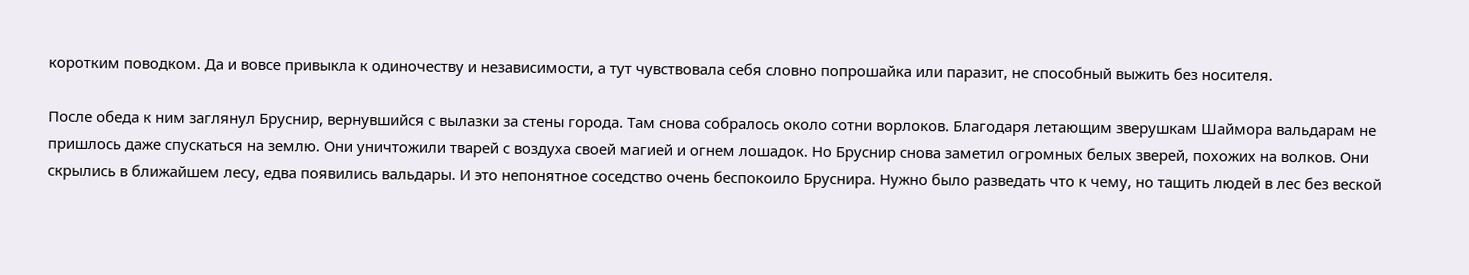коротким поводком. Да и вовсе привыкла к одиночеству и независимости, а тут чувствовала себя словно попрошайка или паразит, не способный выжить без носителя.

После обеда к ним заглянул Бруснир, вернувшийся с вылазки за стены города. Там снова собралось около сотни ворлоков. Благодаря летающим зверушкам Шаймора вальдарам не пришлось даже спускаться на землю. Они уничтожили тварей с воздуха своей магией и огнем лошадок. Но Бруснир снова заметил огромных белых зверей, похожих на волков. Они скрылись в ближайшем лесу, едва появились вальдары. И это непонятное соседство очень беспокоило Бруснира. Нужно было разведать что к чему, но тащить людей в лес без веской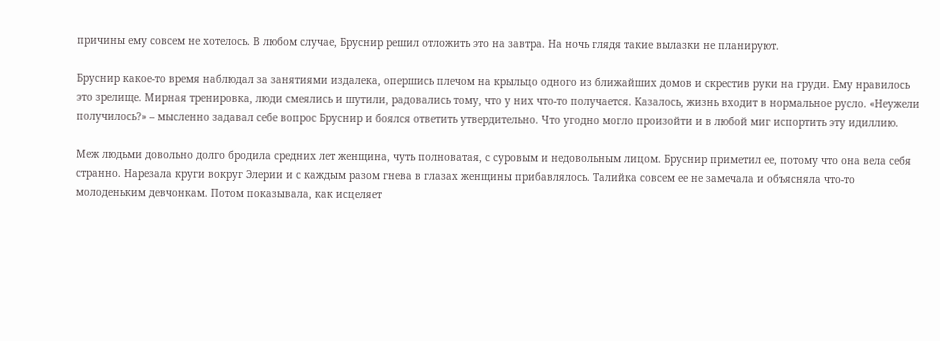причины ему совсем не хотелось. В любом случае, Бруснир решил отложить это на завтра. На ночь глядя такие вылазки не планируют.

Бруснир какое-то время наблюдал за занятиями издалека, опершись плечом на крыльцо одного из ближайших домов и скрестив руки на груди. Ему нравилось это зрелище. Мирная тренировка, люди смеялись и шутили, радовались тому, что у них что-то получается. Казалось, жизнь входит в нормальное русло. «Неужели получилось?» – мысленно задавал себе вопрос Бруснир и боялся ответить утвердительно. Что угодно могло произойти и в любой миг испортить эту идиллию.

Меж людьми довольно долго бродила средних лет женщина, чуть полноватая, с суровым и недовольным лицом. Бруснир приметил ее, потому что она вела себя странно. Нарезала круги вокруг Элерии и с каждым разом гнева в глазах женщины прибавлялось. Талийка совсем ее не замечала и объясняла что-то молоденьким девчонкам. Потом показывала, как исцеляет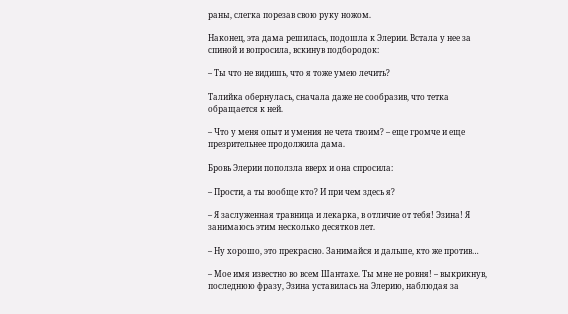раны, слегка порезав свою руку ножом.

Наконец, эта дама решилась, подошла к Элерии. Встала у нее за спиной и вопросила, вскинув подбородок:

– Ты что не видишь, что я тоже умею лечить?

Талийка обернулась, сначала даже не сообразив, что тетка обращается к ней.

– Что у меня опыт и умения не чета твоим? – еще громче и еще презрительнее продолжила дама.

Бровь Элерии поползла вверх и она спросила:

– Прости, а ты вообще кто? И при чем здесь я?

– Я заслуженная травница и лекарка, в отличие от тебя! Эзина! Я занимаюсь этим несколько десятков лет.

– Ну хорошо, это прекрасно. Занимайся и дальше, кто же против…

– Мое имя известно во всем Шантахе. Ты мне не ровня! – выкрикнув, последнюю фразу, Эзина уставилась на Элерию, наблюдая за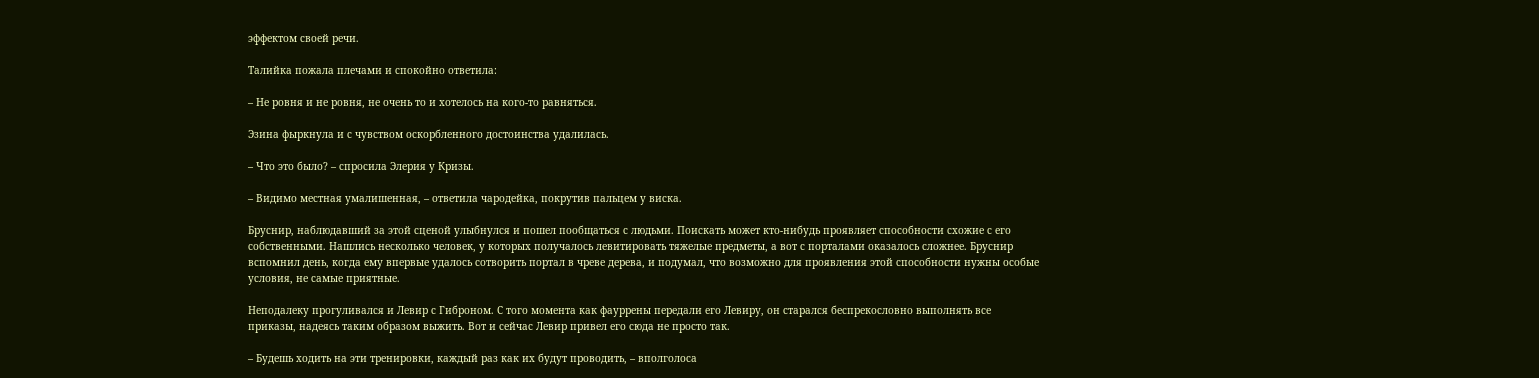эффектом своей речи.

Талийка пожала плечами и спокойно ответила:

– Не ровня и не ровня, не очень то и хотелось на кого-то равняться.

Эзина фыркнула и с чувством оскорбленного достоинства удалилась.

– Что это было? – спросила Элерия у Кризы.

– Видимо местная умалишенная, – ответила чародейка, покрутив пальцем у виска.

Бруснир, наблюдавший за этой сценой улыбнулся и пошел пообщаться с людьми. Поискать может кто-нибудь проявляет способности схожие с его собственными. Нашлись несколько человек, у которых получалось левитировать тяжелые предметы, а вот с порталами оказалось сложнее. Бруснир вспомнил день, когда ему впервые удалось сотворить портал в чреве дерева, и подумал, что возможно для проявления этой способности нужны особые условия, не самые приятные.

Неподалеку прогуливался и Левир с Гиброном. С того момента как фауррены передали его Левиру, он старался беспрекословно выполнять все приказы, надеясь таким образом выжить. Вот и сейчас Левир привел его сюда не просто так.

– Будешь ходить на эти тренировки, каждый раз как их будут проводить, – вполголоса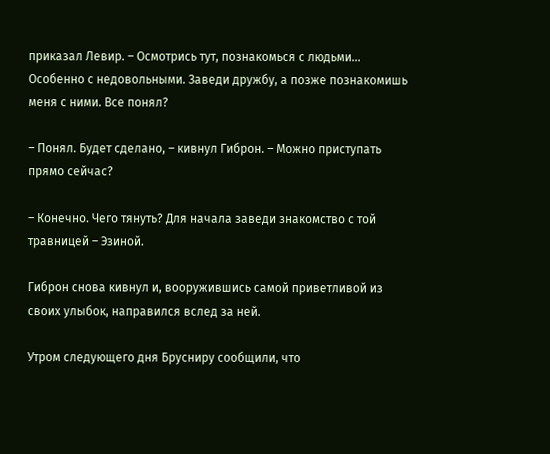приказал Левир. – Осмотрись тут, познакомься с людьми… Особенно с недовольными. Заведи дружбу, а позже познакомишь меня с ними. Все понял?

– Понял. Будет сделано, – кивнул Гиброн. – Можно приступать прямо сейчас?

– Конечно. Чего тянуть? Для начала заведи знакомство с той травницей – Эзиной.

Гиброн снова кивнул и, вооружившись самой приветливой из своих улыбок, направился вслед за ней.

Утром следующего дня Брусниру сообщили, что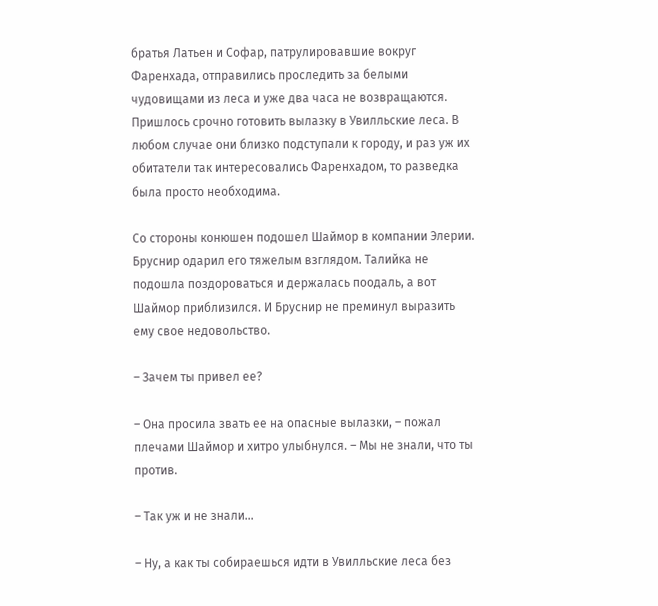братья Латьен и Софар, патрулировавшие вокруг Фаренхада, отправились проследить за белыми чудовищами из леса и уже два часа не возвращаются. Пришлось срочно готовить вылазку в Увилльские леса. В любом случае они близко подступали к городу, и раз уж их обитатели так интересовались Фаренхадом, то разведка была просто необходима.

Со стороны конюшен подошел Шаймор в компании Элерии. Бруснир одарил его тяжелым взглядом. Талийка не подошла поздороваться и держалась поодаль, а вот Шаймор приблизился. И Бруснир не преминул выразить ему свое недовольство.

– Зачем ты привел ее?

– Она просила звать ее на опасные вылазки, – пожал плечами Шаймор и хитро улыбнулся. – Мы не знали, что ты против.

– Так уж и не знали…

– Ну, а как ты собираешься идти в Увилльские леса без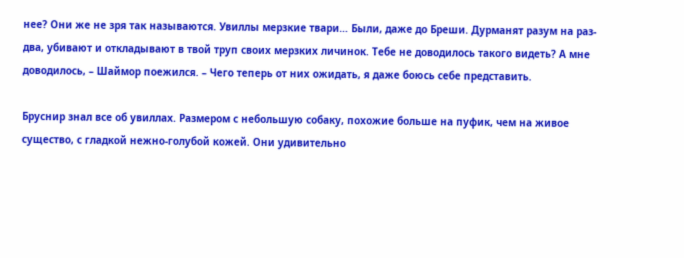нее? Они же не зря так называются. Увиллы мерзкие твари… Были, даже до Бреши. Дурманят разум на раз-два, убивают и откладывают в твой труп своих мерзких личинок. Тебе не доводилось такого видеть? А мне доводилось, – Шаймор поежился. – Чего теперь от них ожидать, я даже боюсь себе представить.

Бруснир знал все об увиллах. Размером с небольшую собаку, похожие больше на пуфик, чем на живое существо, с гладкой нежно-голубой кожей. Они удивительно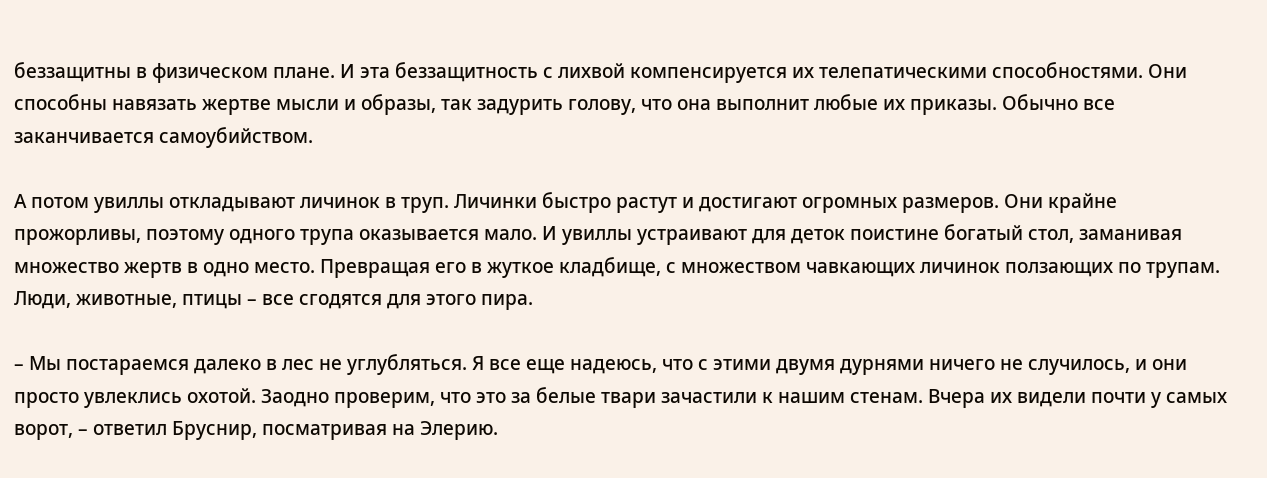беззащитны в физическом плане. И эта беззащитность с лихвой компенсируется их телепатическими способностями. Они способны навязать жертве мысли и образы, так задурить голову, что она выполнит любые их приказы. Обычно все заканчивается самоубийством.

А потом увиллы откладывают личинок в труп. Личинки быстро растут и достигают огромных размеров. Они крайне прожорливы, поэтому одного трупа оказывается мало. И увиллы устраивают для деток поистине богатый стол, заманивая множество жертв в одно место. Превращая его в жуткое кладбище, с множеством чавкающих личинок ползающих по трупам. Люди, животные, птицы – все сгодятся для этого пира.

– Мы постараемся далеко в лес не углубляться. Я все еще надеюсь, что с этими двумя дурнями ничего не случилось, и они просто увлеклись охотой. Заодно проверим, что это за белые твари зачастили к нашим стенам. Вчера их видели почти у самых ворот, – ответил Бруснир, посматривая на Элерию.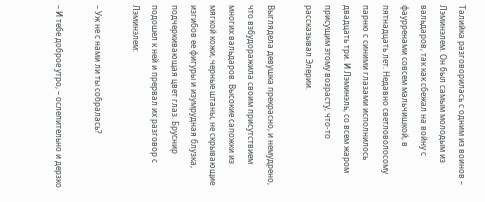Талийка разговорилась с одним из воинов – Лэминэлем. Он был самым молодым из вальдаров, так как сбежал на войну с фаурренами совсем мальчишкой, в пятнадцать лет. Недавно светловолосому парню с синими глазами исполнилось двадцать три. И Лэминэль, со всем жаром присущим этому возрасту, что-то рассказывал Элерии.

Выглядела девушка прекрасно, и немудрено, что взбудоражила своим присутствием многих вальдаров. Высокие сапожки из мягкой кожи, черные штаны, не скрывающие изгибов ее фигуры и изумрудная блузка, подчеркивающая цвет глаз. Бруснир подошел к ней и прервал их разговор с Лэминэлем:

– Уж не с нами ли ты собралась?

– И тебе доброе утро, – ослепительно и дерзко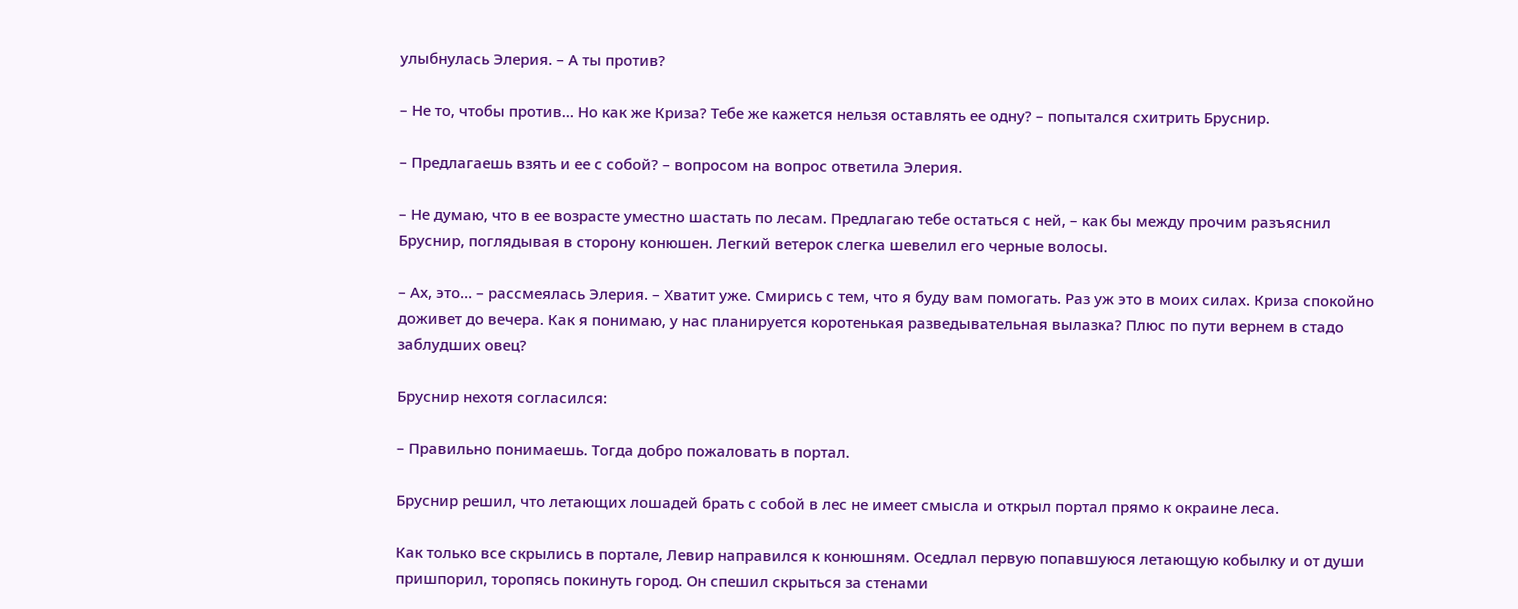улыбнулась Элерия. – А ты против?

– Не то, чтобы против… Но как же Криза? Тебе же кажется нельзя оставлять ее одну? – попытался схитрить Бруснир.

– Предлагаешь взять и ее с собой? – вопросом на вопрос ответила Элерия.

– Не думаю, что в ее возрасте уместно шастать по лесам. Предлагаю тебе остаться с ней, – как бы между прочим разъяснил Бруснир, поглядывая в сторону конюшен. Легкий ветерок слегка шевелил его черные волосы.

– Ах, это… – рассмеялась Элерия. – Хватит уже. Смирись с тем, что я буду вам помогать. Раз уж это в моих силах. Криза спокойно доживет до вечера. Как я понимаю, у нас планируется коротенькая разведывательная вылазка? Плюс по пути вернем в стадо заблудших овец?

Бруснир нехотя согласился:

– Правильно понимаешь. Тогда добро пожаловать в портал.

Бруснир решил, что летающих лошадей брать с собой в лес не имеет смысла и открыл портал прямо к окраине леса.

Как только все скрылись в портале, Левир направился к конюшням. Оседлал первую попавшуюся летающую кобылку и от души пришпорил, торопясь покинуть город. Он спешил скрыться за стенами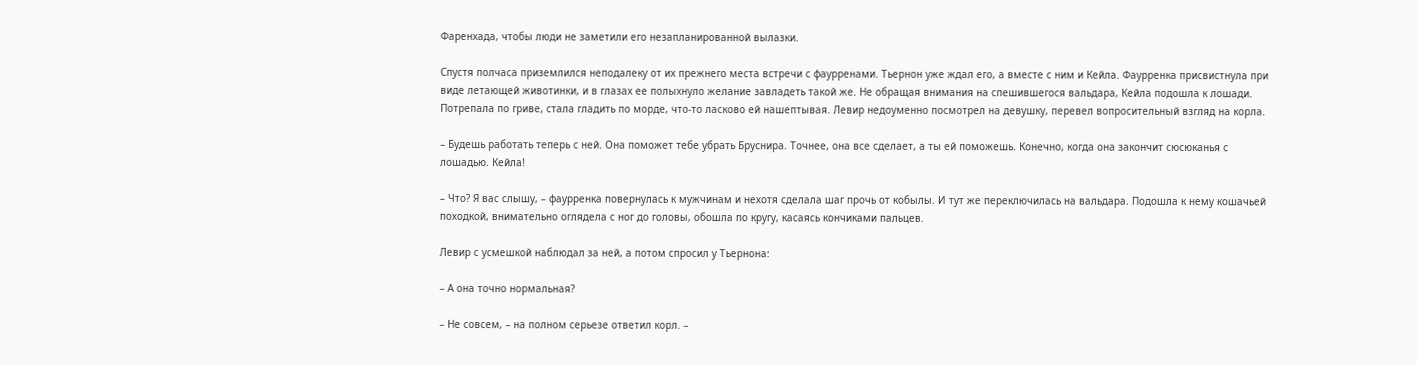Фаренхада, чтобы люди не заметили его незапланированной вылазки.

Спустя полчаса приземлился неподалеку от их прежнего места встречи с фаурренами. Тьернон уже ждал его, а вместе с ним и Кейла. Фаурренка присвистнула при виде летающей животинки, и в глазах ее полыхнуло желание завладеть такой же. Не обращая внимания на спешившегося вальдара, Кейла подошла к лошади. Потрепала по гриве, стала гладить по морде, что-то ласково ей нашептывая. Левир недоуменно посмотрел на девушку, перевел вопросительный взгляд на корла.

– Будешь работать теперь с ней. Она поможет тебе убрать Бруснира. Точнее, она все сделает, а ты ей поможешь. Конечно, когда она закончит сюсюканья с лошадью. Кейла!

– Что? Я вас слышу, – фаурренка повернулась к мужчинам и нехотя сделала шаг прочь от кобылы. И тут же переключилась на вальдара. Подошла к нему кошачьей походкой, внимательно оглядела с ног до головы, обошла по кругу, касаясь кончиками пальцев.

Левир с усмешкой наблюдал за ней, а потом спросил у Тьернона:

– А она точно нормальная?

– Не совсем, – на полном серьезе ответил корл. –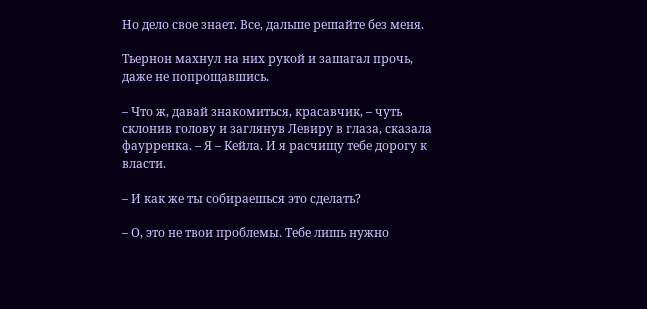Но дело свое знает. Все, дальше решайте без меня.

Тьернон махнул на них рукой и зашагал прочь, даже не попрощавшись.

– Что ж, давай знакомиться, красавчик, – чуть склонив голову и заглянув Левиру в глаза, сказала фаурренка. – Я – Кейла. И я расчищу тебе дорогу к власти.

– И как же ты собираешься это сделать?

– О, это не твои проблемы. Тебе лишь нужно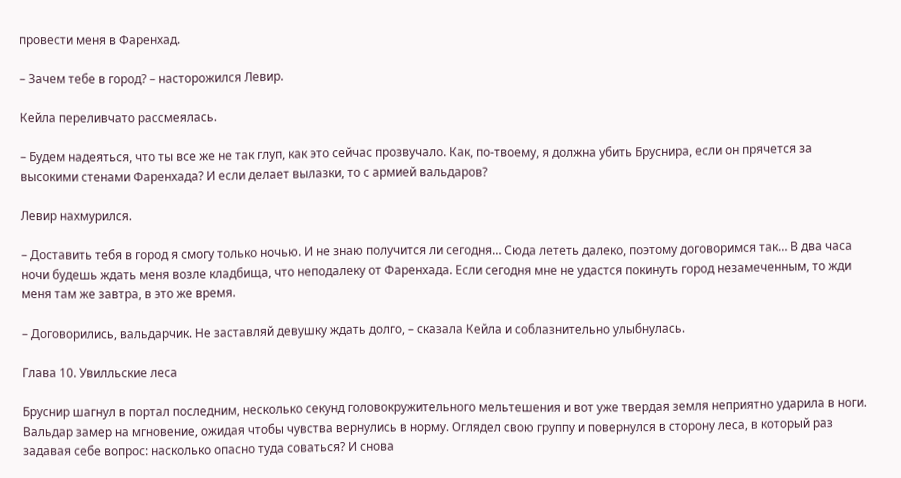провести меня в Фаренхад.

– Зачем тебе в город? – насторожился Левир.

Кейла переливчато рассмеялась.

– Будем надеяться, что ты все же не так глуп, как это сейчас прозвучало. Как, по-твоему, я должна убить Бруснира, если он прячется за высокими стенами Фаренхада? И если делает вылазки, то с армией вальдаров?

Левир нахмурился.

– Доставить тебя в город я смогу только ночью. И не знаю получится ли сегодня… Сюда лететь далеко, поэтому договоримся так… В два часа ночи будешь ждать меня возле кладбища, что неподалеку от Фаренхада. Если сегодня мне не удастся покинуть город незамеченным, то жди меня там же завтра, в это же время.

– Договорились, вальдарчик. Не заставляй девушку ждать долго, – сказала Кейла и соблазнительно улыбнулась.

Глава 10. Увилльские леса

Бруснир шагнул в портал последним, несколько секунд головокружительного мельтешения и вот уже твердая земля неприятно ударила в ноги. Вальдар замер на мгновение, ожидая чтобы чувства вернулись в норму. Оглядел свою группу и повернулся в сторону леса, в который раз задавая себе вопрос: насколько опасно туда соваться? И снова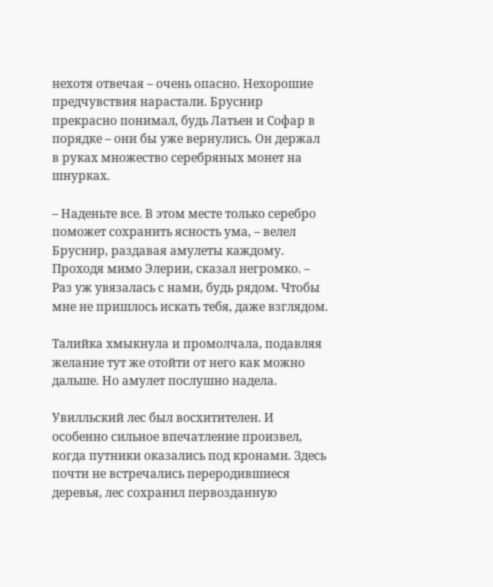нехотя отвечая – очень опасно. Нехорошие предчувствия нарастали. Бруснир прекрасно понимал, будь Латьен и Софар в порядке – они бы уже вернулись. Он держал в руках множество серебряных монет на шнурках.

– Наденьте все. В этом месте только серебро поможет сохранить ясность ума, – велел Бруснир, раздавая амулеты каждому. Проходя мимо Элерии, сказал негромко. – Раз уж увязалась с нами, будь рядом. Чтобы мне не пришлось искать тебя, даже взглядом.

Талийка хмыкнула и промолчала, подавляя желание тут же отойти от него как можно дальше. Но амулет послушно надела.

Увилльский лес был восхитителен. И особенно сильное впечатление произвел, когда путники оказались под кронами. Здесь почти не встречались переродившиеся деревья, лес сохранил первозданную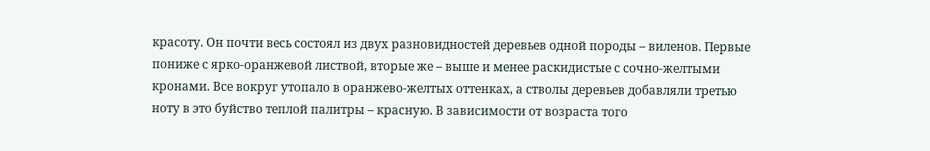красоту. Он почти весь состоял из двух разновидностей деревьев одной породы – виленов. Первые пониже с ярко-оранжевой листвой, вторые же – выше и менее раскидистые с сочно-желтыми кронами. Все вокруг утопало в оранжево-желтых оттенках, а стволы деревьев добавляли третью ноту в это буйство теплой палитры – красную. В зависимости от возраста того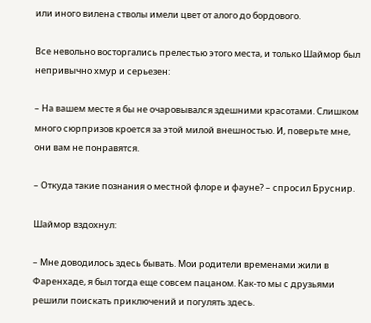или иного вилена стволы имели цвет от алого до бордового.

Все невольно восторгались прелестью этого места, и только Шаймор был непривычно хмур и серьезен:

– На вашем месте я бы не очаровывался здешними красотами. Слишком много сюрпризов кроется за этой милой внешностью. И, поверьте мне, они вам не понравятся.

– Откуда такие познания о местной флоре и фауне? – спросил Бруснир.

Шаймор вздохнул:

– Мне доводилось здесь бывать. Мои родители временами жили в Фаренхаде, я был тогда еще совсем пацаном. Как-то мы с друзьями решили поискать приключений и погулять здесь.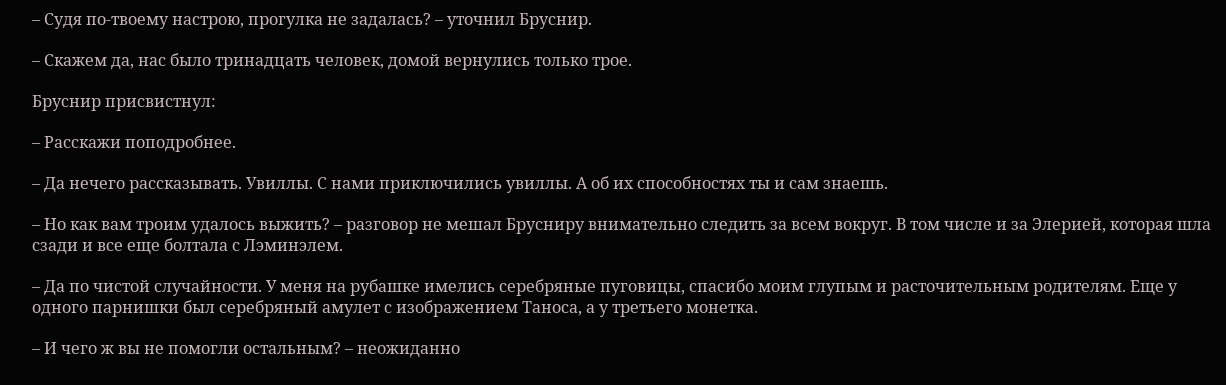– Судя по-твоему настрою, прогулка не задалась? – уточнил Бруснир.

– Скажем да, нас было тринадцать человек, домой вернулись только трое.

Бруснир присвистнул:

– Расскажи поподробнее.

– Да нечего рассказывать. Увиллы. С нами приключились увиллы. А об их способностях ты и сам знаешь.

– Но как вам троим удалось выжить? – разговор не мешал Брусниру внимательно следить за всем вокруг. В том числе и за Элерией, которая шла сзади и все еще болтала с Лэминэлем.

– Да по чистой случайности. У меня на рубашке имелись серебряные пуговицы, спасибо моим глупым и расточительным родителям. Еще у одного парнишки был серебряный амулет с изображением Таноса, а у третьего монетка.

– И чего ж вы не помогли остальным? – неожиданно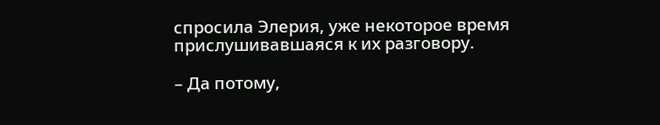спросила Элерия, уже некоторое время прислушивавшаяся к их разговору.

– Да потому,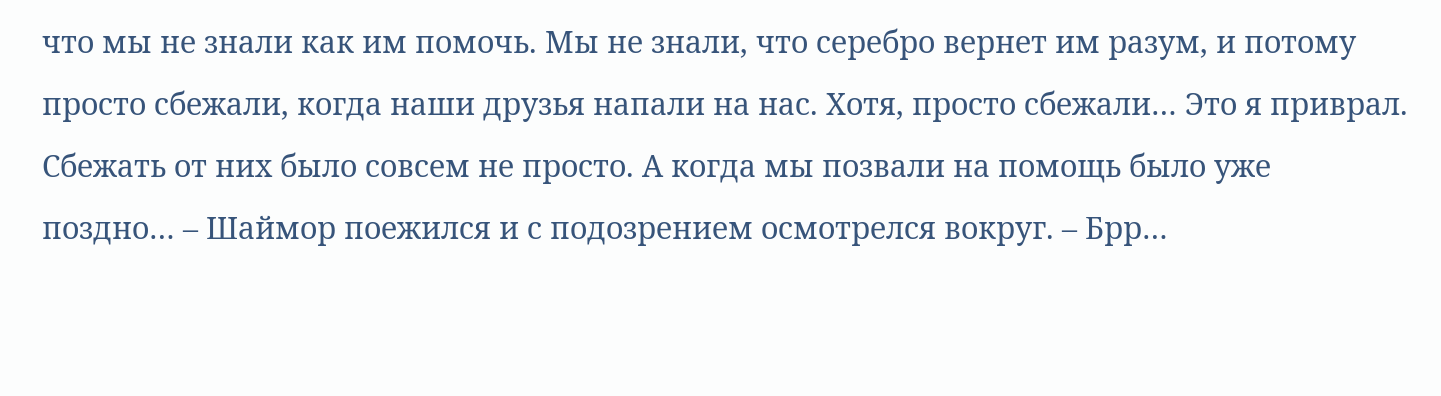что мы не знали как им помочь. Мы не знали, что серебро вернет им разум, и потому просто сбежали, когда наши друзья напали на нас. Хотя, просто сбежали… Это я приврал. Сбежать от них было совсем не просто. А когда мы позвали на помощь было уже поздно… – Шаймор поежился и с подозрением осмотрелся вокруг. – Брр…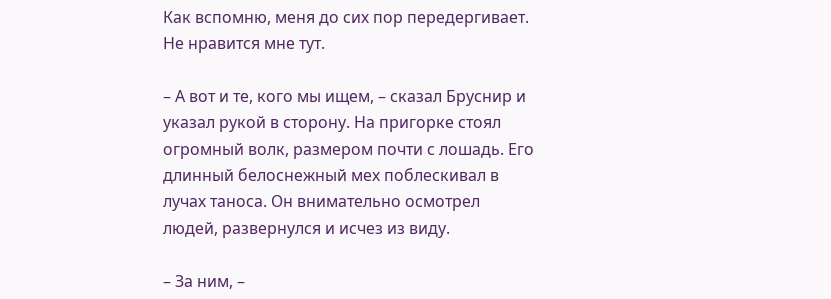Как вспомню, меня до сих пор передергивает. Не нравится мне тут.

– А вот и те, кого мы ищем, – сказал Бруснир и указал рукой в сторону. На пригорке стоял огромный волк, размером почти с лошадь. Его длинный белоснежный мех поблескивал в лучах таноса. Он внимательно осмотрел людей, развернулся и исчез из виду.

– За ним, –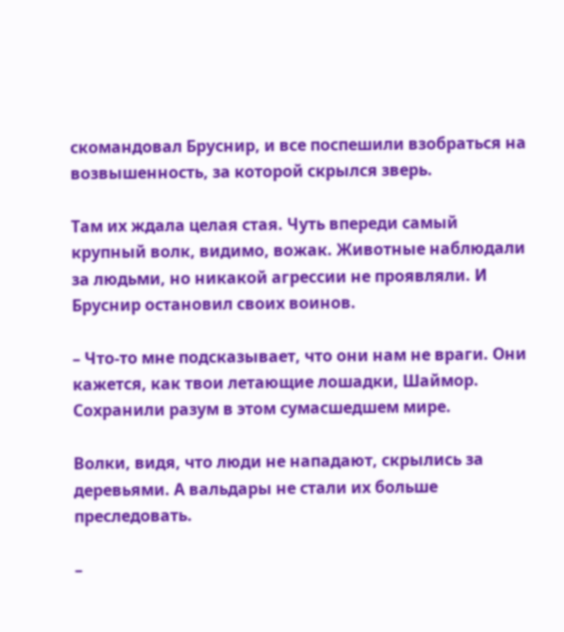скомандовал Бруснир, и все поспешили взобраться на возвышенность, за которой скрылся зверь.

Там их ждала целая стая. Чуть впереди самый крупный волк, видимо, вожак. Животные наблюдали за людьми, но никакой агрессии не проявляли. И Бруснир остановил своих воинов.

– Что-то мне подсказывает, что они нам не враги. Они кажется, как твои летающие лошадки, Шаймор. Сохранили разум в этом сумасшедшем мире.

Волки, видя, что люди не нападают, скрылись за деревьями. А вальдары не стали их больше преследовать.

–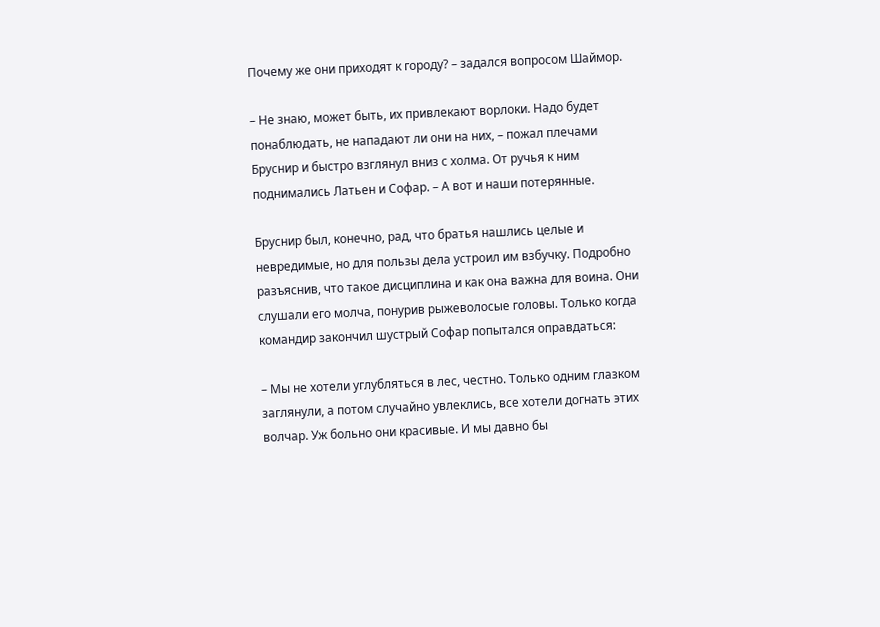Почему же они приходят к городу? – задался вопросом Шаймор.

– Не знаю, может быть, их привлекают ворлоки. Надо будет понаблюдать, не нападают ли они на них, – пожал плечами Бруснир и быстро взглянул вниз с холма. От ручья к ним поднимались Латьен и Софар. – А вот и наши потерянные.

Бруснир был, конечно, рад, что братья нашлись целые и невредимые, но для пользы дела устроил им взбучку. Подробно разъяснив, что такое дисциплина и как она важна для воина. Они слушали его молча, понурив рыжеволосые головы. Только когда командир закончил шустрый Софар попытался оправдаться:

– Мы не хотели углубляться в лес, честно. Только одним глазком заглянули, а потом случайно увлеклись, все хотели догнать этих волчар. Уж больно они красивые. И мы давно бы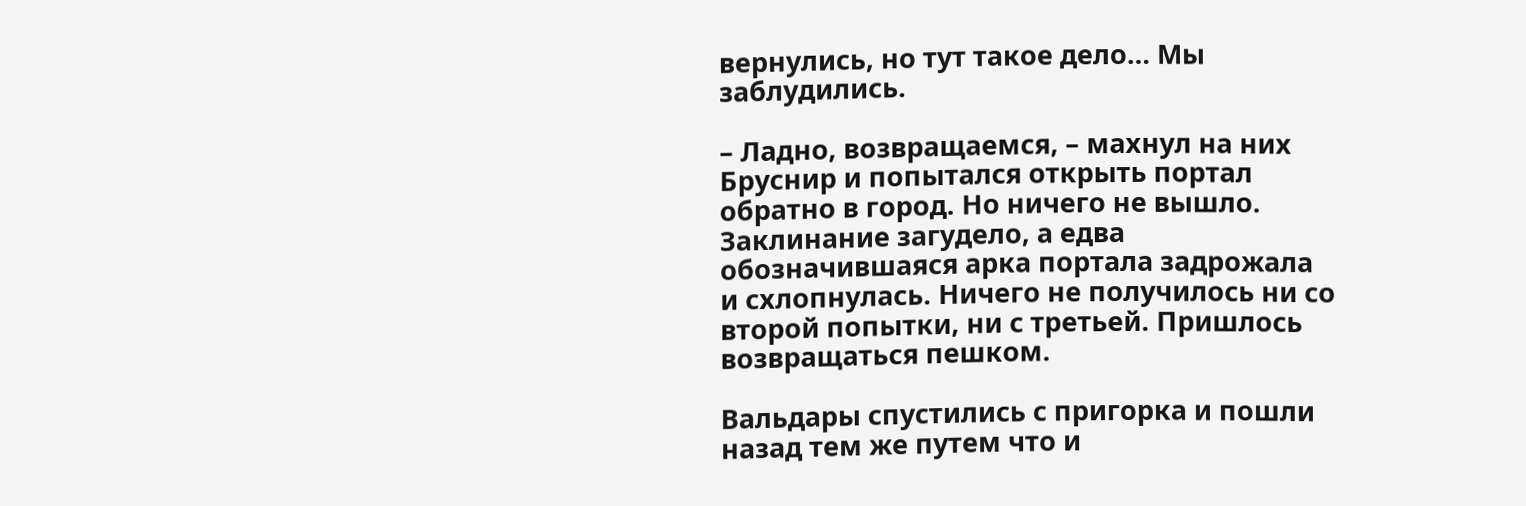вернулись, но тут такое дело… Мы заблудились.

– Ладно, возвращаемся, – махнул на них Бруснир и попытался открыть портал обратно в город. Но ничего не вышло. Заклинание загудело, а едва обозначившаяся арка портала задрожала и схлопнулась. Ничего не получилось ни со второй попытки, ни с третьей. Пришлось возвращаться пешком.

Вальдары спустились с пригорка и пошли назад тем же путем что и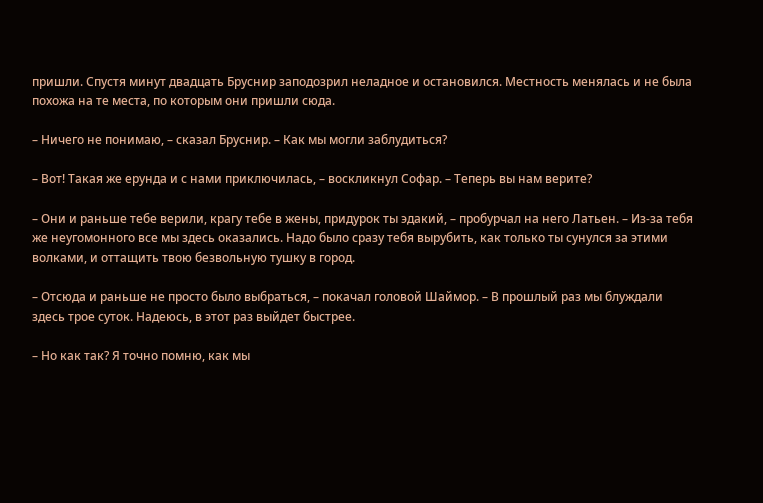пришли. Спустя минут двадцать Бруснир заподозрил неладное и остановился. Местность менялась и не была похожа на те места, по которым они пришли сюда.

– Ничего не понимаю, – сказал Бруснир. – Как мы могли заблудиться?

– Вот! Такая же ерунда и с нами приключилась, – воскликнул Софар. – Теперь вы нам верите?

– Они и раньше тебе верили, крагу тебе в жены, придурок ты эдакий, – пробурчал на него Латьен. – Из-за тебя же неугомонного все мы здесь оказались. Надо было сразу тебя вырубить, как только ты сунулся за этими волками, и оттащить твою безвольную тушку в город.

– Отсюда и раньше не просто было выбраться, – покачал головой Шаймор. – В прошлый раз мы блуждали здесь трое суток. Надеюсь, в этот раз выйдет быстрее.

– Но как так? Я точно помню, как мы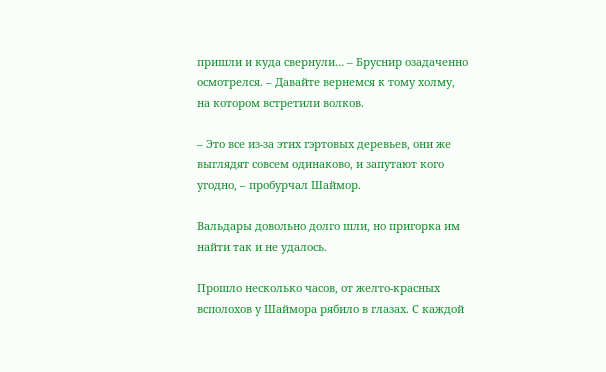пришли и куда свернули… – Бруснир озадаченно осмотрелся. – Давайте вернемся к тому холму, на котором встретили волков.

– Это все из-за этих гэртовых деревьев, они же выглядят совсем одинаково, и запутают кого угодно, – пробурчал Шаймор.

Вальдары довольно долго шли, но пригорка им найти так и не удалось.

Прошло несколько часов, от желто-красных всполохов у Шаймора рябило в глазах. С каждой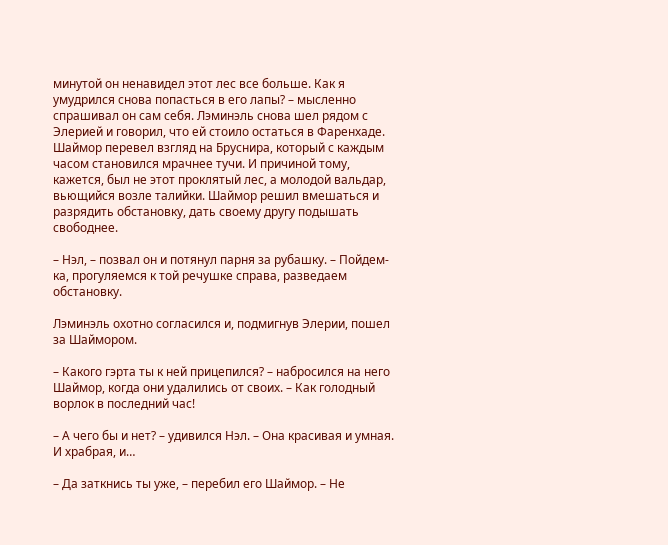минутой он ненавидел этот лес все больше. Как я умудрился снова попасться в его лапы? – мысленно спрашивал он сам себя. Лэминэль снова шел рядом с Элерией и говорил, что ей стоило остаться в Фаренхаде. Шаймор перевел взгляд на Бруснира, который с каждым часом становился мрачнее тучи. И причиной тому, кажется, был не этот проклятый лес, а молодой вальдар, вьющийся возле талийки. Шаймор решил вмешаться и разрядить обстановку, дать своему другу подышать свободнее.

– Нэл, – позвал он и потянул парня за рубашку. – Пойдем-ка, прогуляемся к той речушке справа, разведаем обстановку.

Лэминэль охотно согласился и, подмигнув Элерии, пошел за Шаймором.

– Какого гэрта ты к ней прицепился? – набросился на него Шаймор, когда они удалились от своих. – Как голодный ворлок в последний час!

– А чего бы и нет? – удивился Нэл. – Она красивая и умная. И храбрая, и…

– Да заткнись ты уже, – перебил его Шаймор. – Не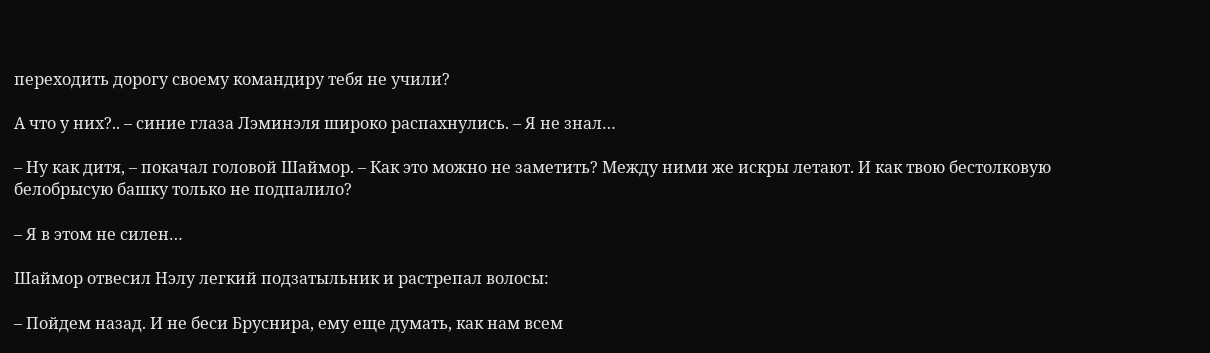переходить дорогу своему командиру тебя не учили?

А что у них?.. – синие глаза Лэминэля широко распахнулись. – Я не знал…

– Ну как дитя, – покачал головой Шаймор. – Как это можно не заметить? Между ними же искры летают. И как твою бестолковую белобрысую башку только не подпалило?

– Я в этом не силен…

Шаймор отвесил Нэлу легкий подзатыльник и растрепал волосы:

– Пойдем назад. И не беси Бруснира, ему еще думать, как нам всем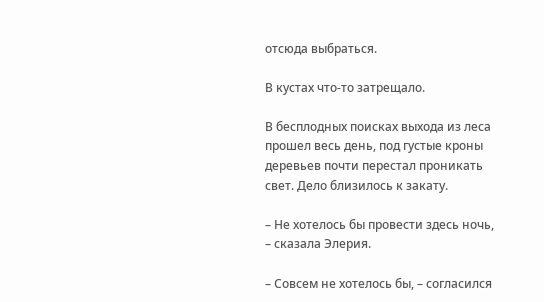отсюда выбраться.

В кустах что-то затрещало.

В бесплодных поисках выхода из леса прошел весь день, под густые кроны деревьев почти перестал проникать свет. Дело близилось к закату.

– Не хотелось бы провести здесь ночь, – сказала Элерия.

– Совсем не хотелось бы, – согласился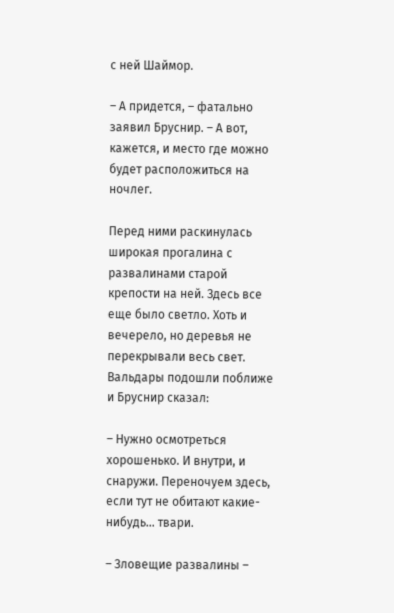с ней Шаймор.

– А придется, – фатально заявил Бруснир. – А вот, кажется, и место где можно будет расположиться на ночлег.

Перед ними раскинулась широкая прогалина с развалинами старой крепости на ней. Здесь все еще было светло. Хоть и вечерело, но деревья не перекрывали весь свет. Вальдары подошли поближе и Бруснир сказал:

– Нужно осмотреться хорошенько. И внутри, и снаружи. Переночуем здесь, если тут не обитают какие-нибудь… твари.

– Зловещие развалины –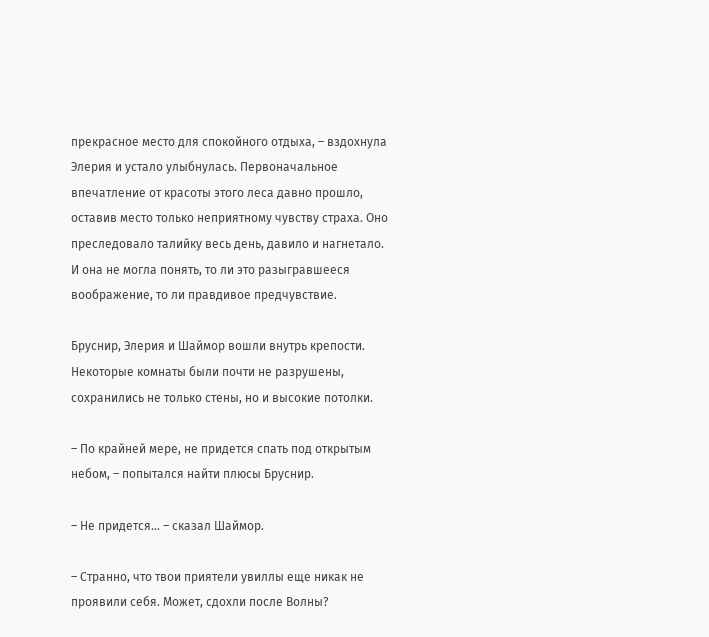прекрасное место для спокойного отдыха, – вздохнула Элерия и устало улыбнулась. Первоначальное впечатление от красоты этого леса давно прошло, оставив место только неприятному чувству страха. Оно преследовало талийку весь день, давило и нагнетало. И она не могла понять, то ли это разыгравшееся воображение, то ли правдивое предчувствие.

Бруснир, Элерия и Шаймор вошли внутрь крепости. Некоторые комнаты были почти не разрушены, сохранились не только стены, но и высокие потолки.

– По крайней мере, не придется спать под открытым небом, – попытался найти плюсы Бруснир.

– Не придется… – сказал Шаймор.

– Странно, что твои приятели увиллы еще никак не проявили себя. Может, сдохли после Волны?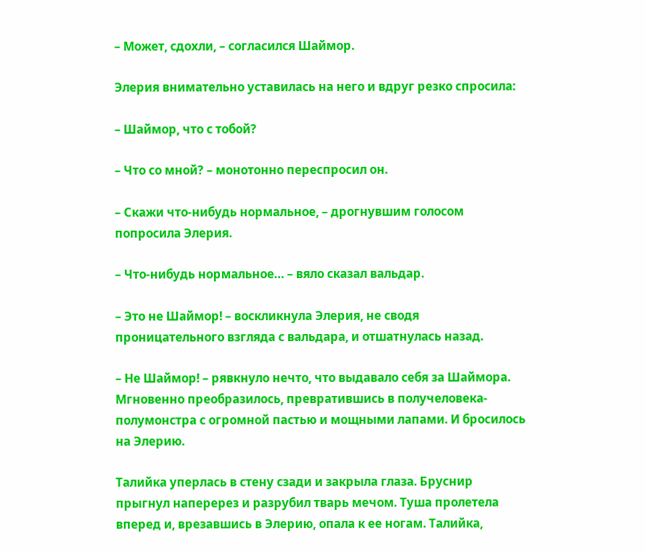– Может, сдохли, – согласился Шаймор.

Элерия внимательно уставилась на него и вдруг резко спросила:

– Шаймор, что с тобой?

– Что со мной? – монотонно переспросил он.

– Скажи что-нибудь нормальное, – дрогнувшим голосом попросила Элерия.

– Что-нибудь нормальное… – вяло сказал вальдар.

– Это не Шаймор! – воскликнула Элерия, не сводя проницательного взгляда с вальдара, и отшатнулась назад.

– Не Шаймор! – рявкнуло нечто, что выдавало себя за Шаймора. Мгновенно преобразилось, превратившись в получеловека-полумонстра с огромной пастью и мощными лапами. И бросилось на Элерию.

Талийка уперлась в стену сзади и закрыла глаза. Бруснир прыгнул наперерез и разрубил тварь мечом. Туша пролетела вперед и, врезавшись в Элерию, опала к ее ногам. Талийка,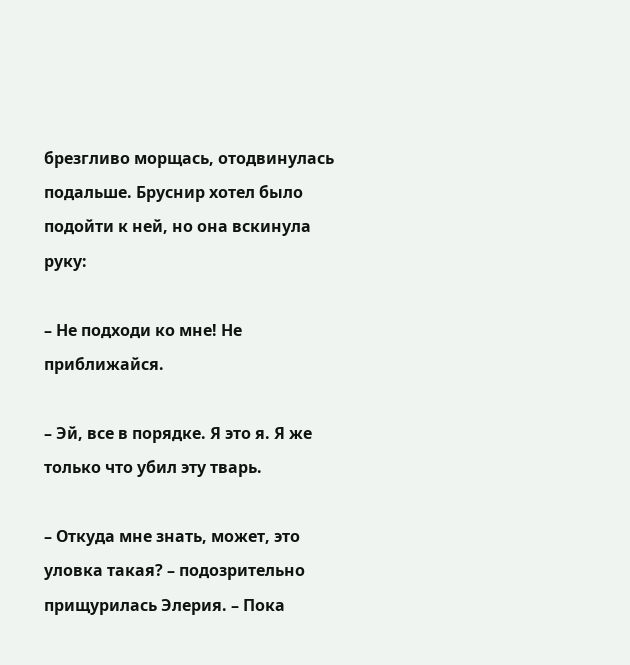брезгливо морщась, отодвинулась подальше. Бруснир хотел было подойти к ней, но она вскинула руку:

– Не подходи ко мне! Не приближайся.

– Эй, все в порядке. Я это я. Я же только что убил эту тварь.

– Откуда мне знать, может, это уловка такая? – подозрительно прищурилась Элерия. – Пока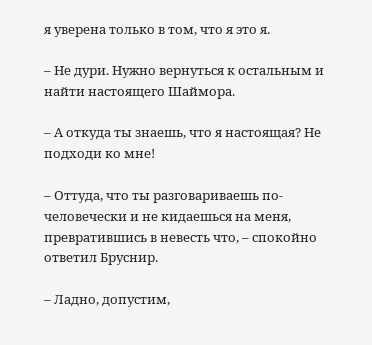я уверена только в том, что я это я.

– Не дури. Нужно вернуться к остальным и найти настоящего Шаймора.

– А откуда ты знаешь, что я настоящая? Не подходи ко мне!

– Оттуда, что ты разговариваешь по-человечески и не кидаешься на меня, превратившись в невесть что, – спокойно ответил Бруснир.

– Ладно, допустим,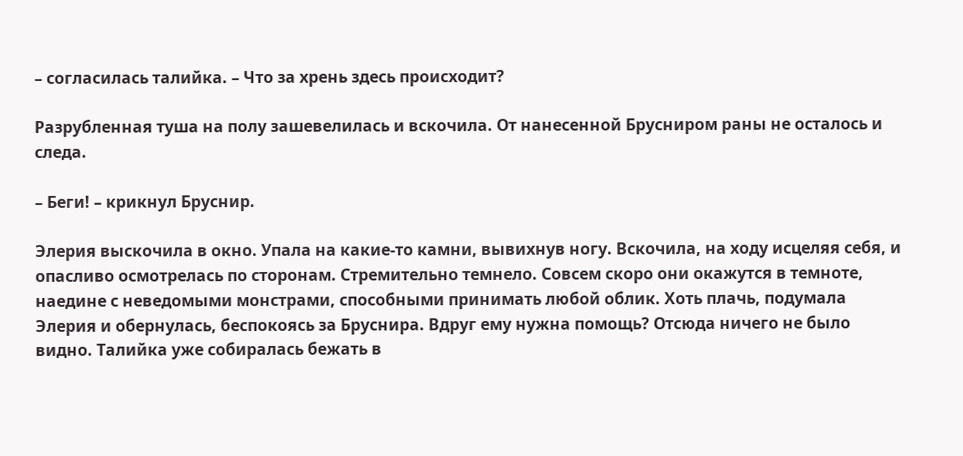– согласилась талийка. – Что за хрень здесь происходит?

Разрубленная туша на полу зашевелилась и вскочила. От нанесенной Брусниром раны не осталось и следа.

– Беги! – крикнул Бруснир.

Элерия выскочила в окно. Упала на какие-то камни, вывихнув ногу. Вскочила, на ходу исцеляя себя, и опасливо осмотрелась по сторонам. Стремительно темнело. Совсем скоро они окажутся в темноте, наедине с неведомыми монстрами, способными принимать любой облик. Хоть плачь, подумала Элерия и обернулась, беспокоясь за Бруснира. Вдруг ему нужна помощь? Отсюда ничего не было видно. Талийка уже собиралась бежать в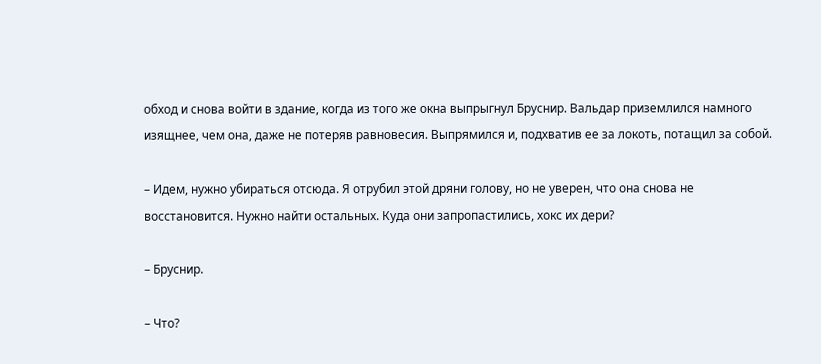обход и снова войти в здание, когда из того же окна выпрыгнул Бруснир. Вальдар приземлился намного изящнее, чем она, даже не потеряв равновесия. Выпрямился и, подхватив ее за локоть, потащил за собой.

– Идем, нужно убираться отсюда. Я отрубил этой дряни голову, но не уверен, что она снова не восстановится. Нужно найти остальных. Куда они запропастились, хокс их дери?

– Бруснир.

– Что?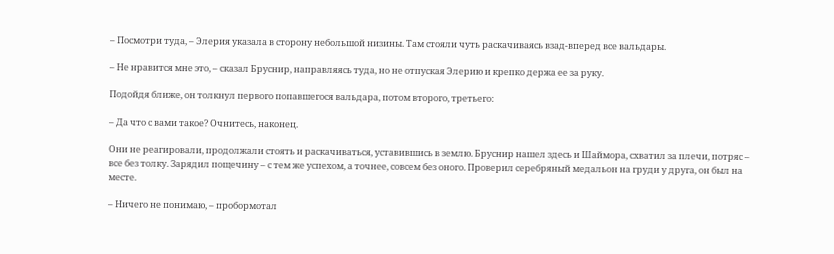– Посмотри туда, – Элерия указала в сторону небольшой низины. Там стояли чуть раскачиваясь взад-вперед все вальдары.

– Не нравится мне это, – сказал Бруснир, направляясь туда, но не отпуская Элерию и крепко держа ее за руку.

Подойдя ближе, он толкнул первого попавшегося вальдара, потом второго, третьего:

– Да что с вами такое? Очнитесь, наконец.

Они не реагировали, продолжали стоять и раскачиваться, уставившись в землю. Бруснир нашел здесь и Шаймора, схватил за плечи, потряс – все без толку. Зарядил пощечину – с тем же успехом, а точнее, совсем без оного. Проверил серебряный медальон на груди у друга, он был на месте.

– Ничего не понимаю, – пробормотал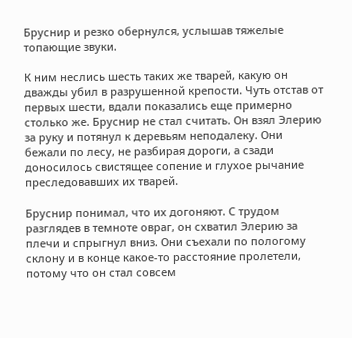Бруснир и резко обернулся, услышав тяжелые топающие звуки.

К ним неслись шесть таких же тварей, какую он дважды убил в разрушенной крепости. Чуть отстав от первых шести, вдали показались еще примерно столько же. Бруснир не стал считать. Он взял Элерию за руку и потянул к деревьям неподалеку. Они бежали по лесу, не разбирая дороги, а сзади доносилось свистящее сопение и глухое рычание преследовавших их тварей.

Бруснир понимал, что их догоняют. С трудом разглядев в темноте овраг, он схватил Элерию за плечи и спрыгнул вниз. Они съехали по пологому склону и в конце какое-то расстояние пролетели, потому что он стал совсем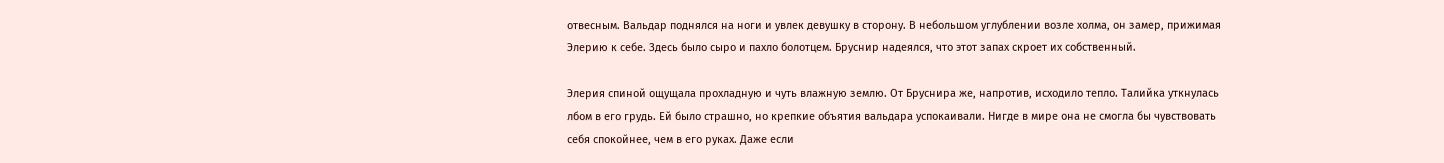отвесным. Вальдар поднялся на ноги и увлек девушку в сторону. В небольшом углублении возле холма, он замер, прижимая Элерию к себе. Здесь было сыро и пахло болотцем. Бруснир надеялся, что этот запах скроет их собственный.

Элерия спиной ощущала прохладную и чуть влажную землю. От Бруснира же, напротив, исходило тепло. Талийка уткнулась лбом в его грудь. Ей было страшно, но крепкие объятия вальдара успокаивали. Нигде в мире она не смогла бы чувствовать себя спокойнее, чем в его руках. Даже если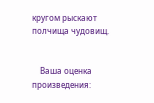кругом рыскают полчища чудовищ.


    Ваша оценка произведения: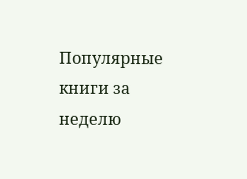Популярные книги за неделю